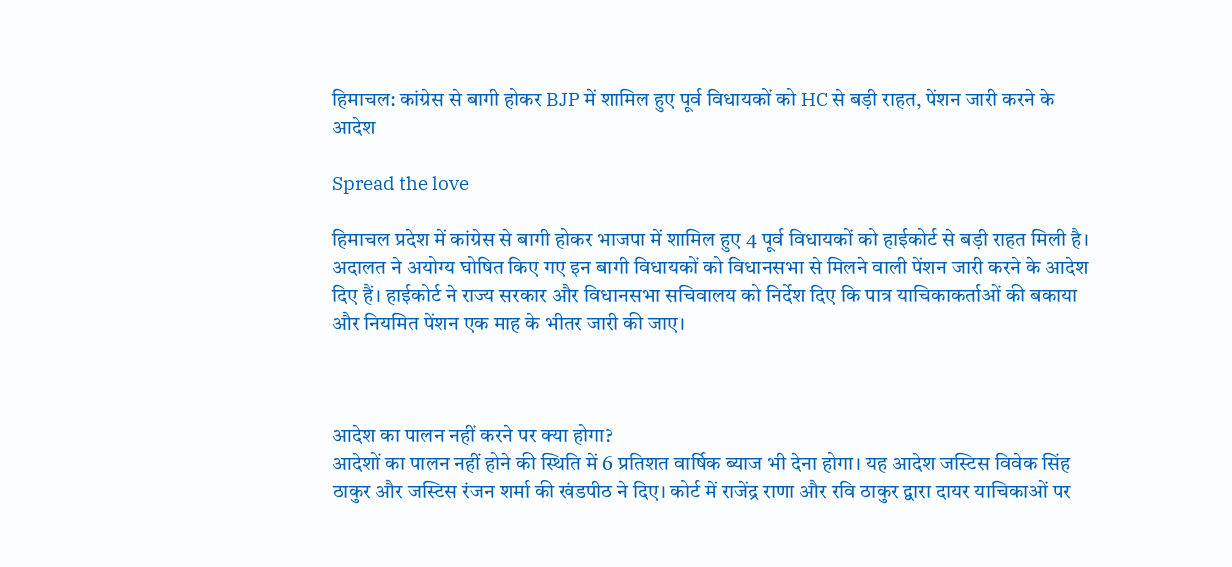हिमाचल: कांग्रेस से बागी होकर BJP में शामिल हुए पूर्व विधायकों को HC से बड़ी राहत, पेंशन जारी करने के आदेश

Spread the love

हिमाचल प्रदेश में कांग्रेस से बागी होकर भाजपा में शामिल हुए 4 पूर्व विधायकों को हाईकोर्ट से बड़ी राहत मिली है। अदालत ने अयोग्य घोषित किए गए इन बागी विधायकों को विधानसभा से मिलने वाली पेंशन जारी करने के आदेश दिए हैं। हाईकोर्ट ने राज्य सरकार और विधानसभा सचिवालय को निर्देश दिए कि पात्र याचिकाकर्ताओं की बकाया और नियमित पेंशन एक माह के भीतर जारी की जाए।



आदेश का पालन नहीं करने पर क्या होगा?
आदेशों का पालन नहीं होने की स्थिति में 6 प्रतिशत वार्षिक ब्याज भी देना होगा। यह आदेश जस्टिस विवेक सिंह ठाकुर और जस्टिस रंजन शर्मा की खंडपीठ ने दिए। कोर्ट में राजेंद्र राणा और रवि ठाकुर द्वारा दायर याचिकाओं पर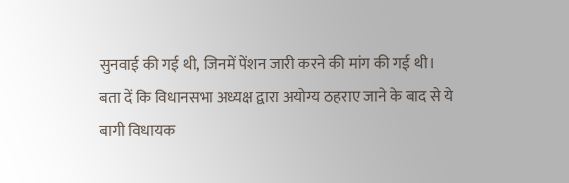सुनवाई की गई थी, जिनमें पेंशन जारी करने की मांग की गई थी। बता दें कि विधानसभा अध्यक्ष द्वारा अयोग्य ठहराए जाने के बाद से ये बागी विधायक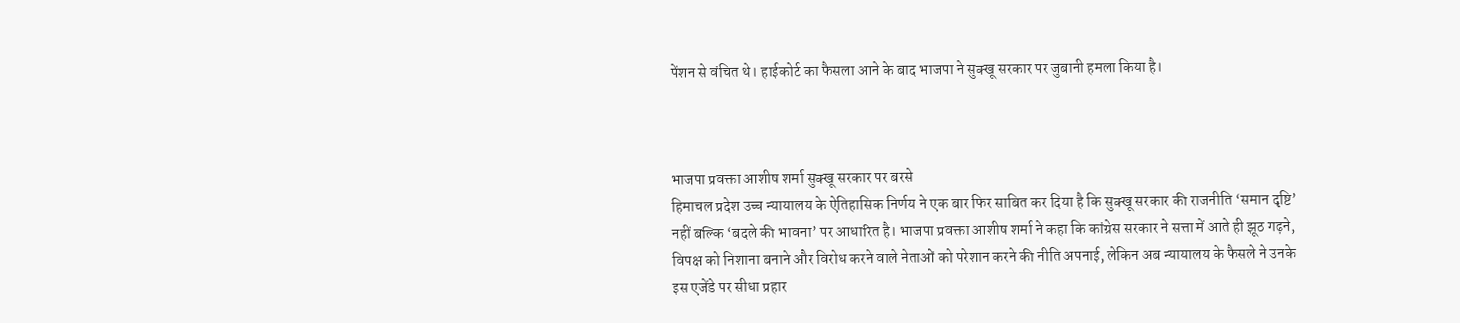पेंशन से वंचित थे। हाईकोर्ट का फैसला आने के बाद भाजपा ने सुक्खू सरकार पर जुबानी हमला किया है।



भाजपा प्रवक्ता आशीष शर्मा सुक्खू सरकार पर बरसे
हिमाचल प्रदेश उच्च न्यायालय के ऐतिहासिक निर्णय ने एक बार फिर साबित कर दिया है कि सुक्खू सरकार की राजनीति ‘समान दृष्टि’ नहीं बल्कि ‘बदले की भावना’ पर आधारित है। भाजपा प्रवक्ता आशीष शर्मा ने कहा कि कांग्रेस सरकार ने सत्ता में आते ही झूठ गढ़ने, विपक्ष को निशाना बनाने और विरोध करने वाले नेताओं को परेशान करने की नीति अपनाई, लेकिन अब न्यायालय के फैसले ने उनके इस एजेंडे पर सीधा प्रहार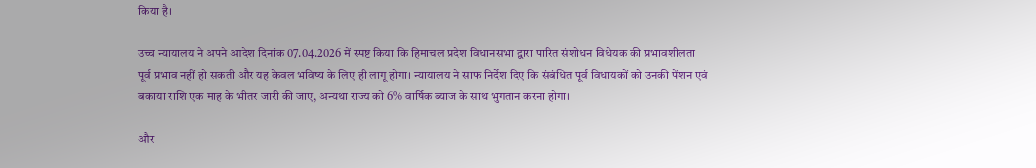किया है।

उच्च न्यायालय ने अपने आदेश दिनांक 07.04.2026 में स्पष्ट किया कि हिमाचल प्रदेश विधानसभा द्वारा पारित संशोधन विधेयक की प्रभावशीलता पूर्व प्रभाव नहीं हो सकती और यह केवल भविष्य के लिए ही लागू होगा। न्यायालय ने साफ निर्देश दिए कि संबंधित पूर्व विधायकों को उनकी पेंशन एवं बकाया राशि एक माह के भीतर जारी की जाए, अन्यथा राज्य को 6% वार्षिक ब्याज के साथ भुगतान करना होगा।

और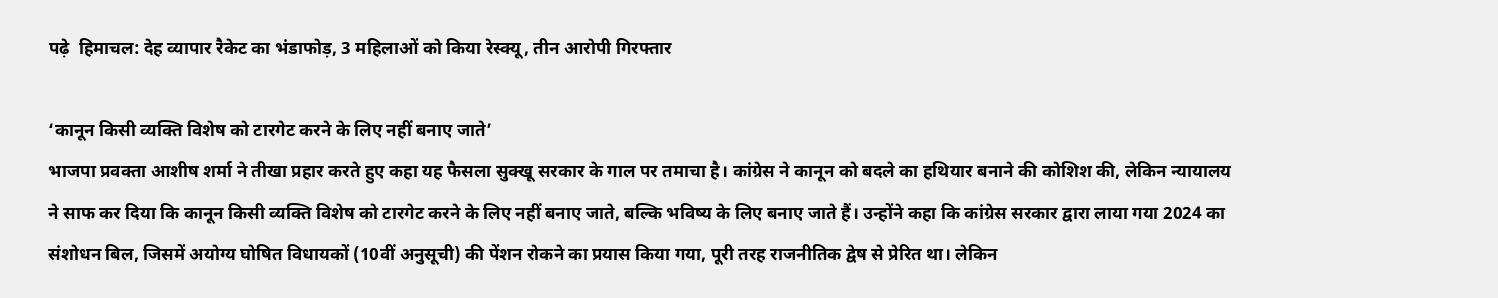पढ़े  हिमाचल: देह व्यापार रैकेट का भंडाफोड़, 3 महिलाओं को किया रेस्क्यू, तीन आरोपी गिरफ्तार

‘कानून किसी व्यक्ति विशेष को टारगेट करने के लिए नहीं बनाए जाते’
भाजपा प्रवक्ता आशीष शर्मा ने तीखा प्रहार करते हुए कहा यह फैसला सुक्खू सरकार के गाल पर तमाचा है। कांग्रेस ने कानून को बदले का हथियार बनाने की कोशिश की, लेकिन न्यायालय ने साफ कर दिया कि कानून किसी व्यक्ति विशेष को टारगेट करने के लिए नहीं बनाए जाते, बल्कि भविष्य के लिए बनाए जाते हैं। उन्होंने कहा कि कांग्रेस सरकार द्वारा लाया गया 2024 का संशोधन बिल, जिसमें अयोग्य घोषित विधायकों (10वीं अनुसूची) की पेंशन रोकने का प्रयास किया गया, पूरी तरह राजनीतिक द्वेष से प्रेरित था। लेकिन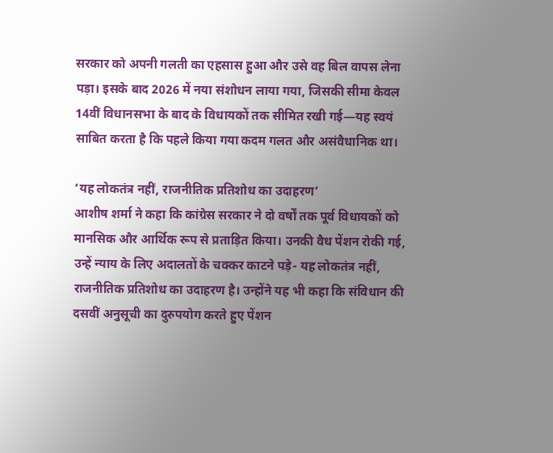सरकार को अपनी गलती का एहसास हुआ और उसे वह बिल वापस लेना पड़ा। इसके बाद 2026 में नया संशोधन लाया गया, जिसकी सीमा केवल 14वीं विधानसभा के बाद के विधायकों तक सीमित रखी गई—यह स्वयं साबित करता है कि पहले किया गया कदम गलत और असंवैधानिक था।

‘यह लोकतंत्र नहीं, राजनीतिक प्रतिशोध का उदाहरण’
आशीष शर्मा ने कहा कि कांग्रेस सरकार ने दो वर्षों तक पूर्व विधायकों को मानसिक और आर्थिक रूप से प्रताड़ित किया। उनकी वैध पेंशन रोकी गई, उन्हें न्याय के लिए अदालतों के चक्कर काटने पड़े- यह लोकतंत्र नहीं, राजनीतिक प्रतिशोध का उदाहरण है। उन्होंने यह भी कहा कि संविधान की दसवीं अनुसूची का दुरुपयोग करते हुए पेंशन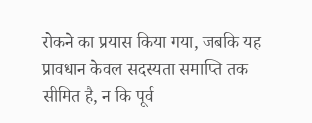रोकने का प्रयास किया गया, जबकि यह प्रावधान केवल सदस्यता समाप्ति तक सीमित है, न कि पूर्व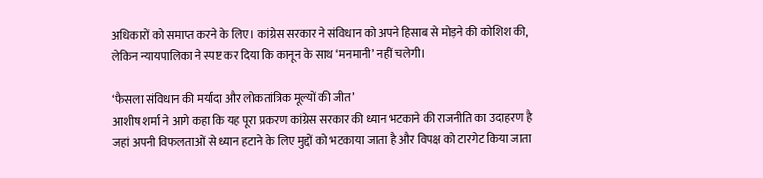अधिकारों को समाप्त करने के लिए। कांग्रेस सरकार ने संविधान को अपने हिसाब से मोड़ने की कोशिश की, लेकिन न्यायपालिका ने स्पष्ट कर दिया कि कानून के साथ ‘मनमानी’ नहीं चलेगी।

‘फैसला संविधान की मर्यादा और लोकतांत्रिक मूल्यों की जीत’
आशीष शर्मा ने आगे कहा कि यह पूरा प्रकरण कांग्रेस सरकार की ध्यान भटकाने की राजनीति का उदाहरण है जहां अपनी विफलताओं से ध्यान हटाने के लिए मुद्दों को भटकाया जाता है और विपक्ष को टारगेट किया जाता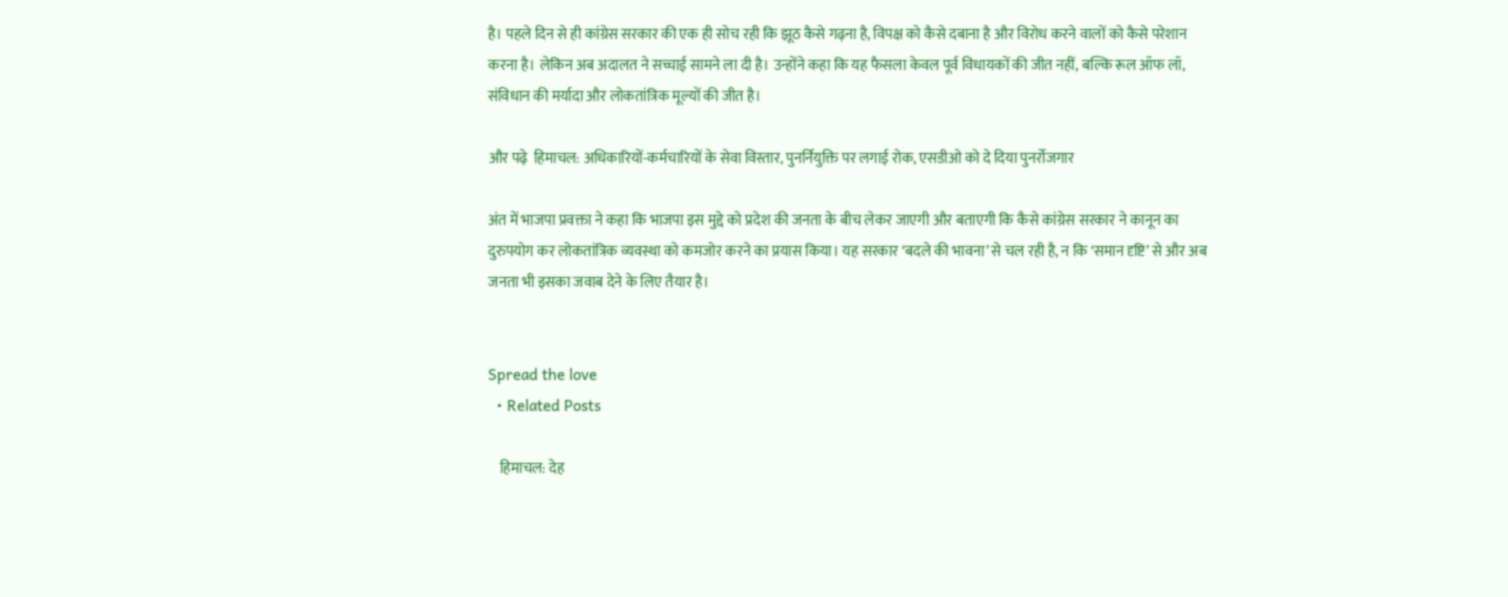है। पहले दिन से ही कांग्रेस सरकार की एक ही सोच रही कि झूठ कैसे गढ़ना है, विपक्ष को कैसे दबाना है और विरोध करने वालों को कैसे परेशान करना है। लेकिन अब अदालत ने सच्चाई सामने ला दी है। उन्होंने कहा कि यह फैसला केवल पूर्व विधायकों की जीत नहीं, बल्कि रूल ऑफ लॉ, संविधान की मर्यादा और लोकतांत्रिक मूल्यों की जीत है।

और पढ़े  हिमाचल: अधिकारियों-कर्मचारियों के सेवा विस्तार, पुनर्नियुक्ति पर लगाई रोक, एसडीओ को दे दिया पुनर्रोजगार

अंत में भाजपा प्रवक्ता ने कहा कि भाजपा इस मुद्दे को प्रदेश की जनता के बीच लेकर जाएगी और बताएगी कि कैसे कांग्रेस सरकार ने कानून का दुरुपयोग कर लोकतांत्रिक व्यवस्था को कमजोर करने का प्रयास किया। यह सरकार ‘बदले की भावना’ से चल रही है, न कि ‘समान दृष्टि’ से और अब जनता भी इसका जवाब देने के लिए तैयार है।


Spread the love
  • Related Posts

    हिमाचल: देह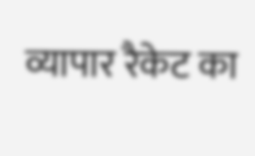व्यापार रैकेट का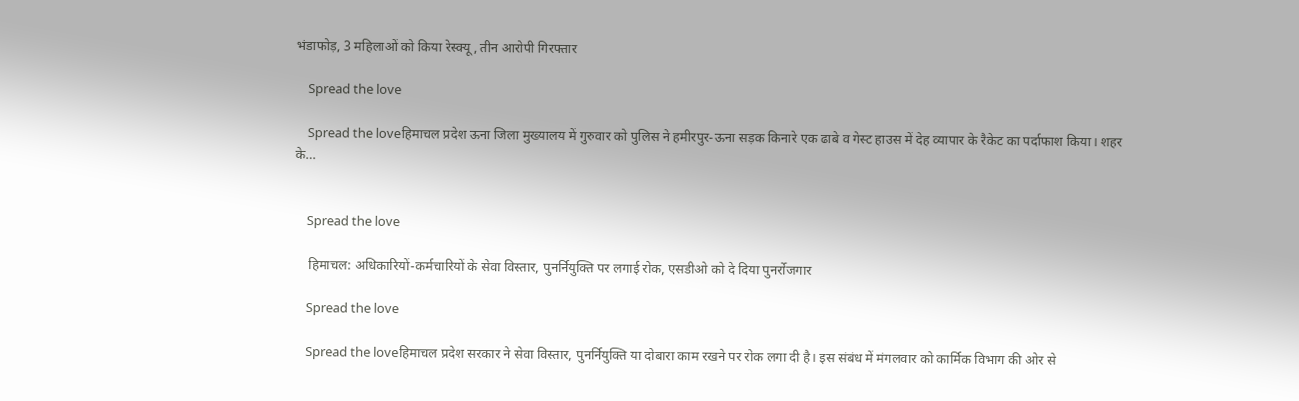भंडाफोड़, 3 महिलाओं को किया रेस्क्यू, तीन आरोपी गिरफ्तार

    Spread the love

    Spread the loveहिमाचल प्रदेश ऊना जिला मुख्यालय में गुरुवार को पुलिस ने हमीरपुर-ऊना सड़क किनारे एक ढाबे व गेस्ट हाउस में देह व्यापार के रैकेट का पर्दाफाश किया। शहर के…


    Spread the love

    हिमाचल: अधिकारियों-कर्मचारियों के सेवा विस्तार, पुनर्नियुक्ति पर लगाई रोक, एसडीओ को दे दिया पुनर्रोजगार

    Spread the love

    Spread the loveहिमाचल प्रदेश सरकार ने सेवा विस्तार, पुनर्नियुक्ति या दोबारा काम रखने पर रोक लगा दी है। इस संबंध में मंगलवार को कार्मिक विभाग की ओर से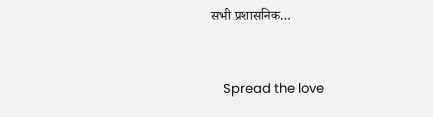सभी प्रशासनिक…


    Spread the love